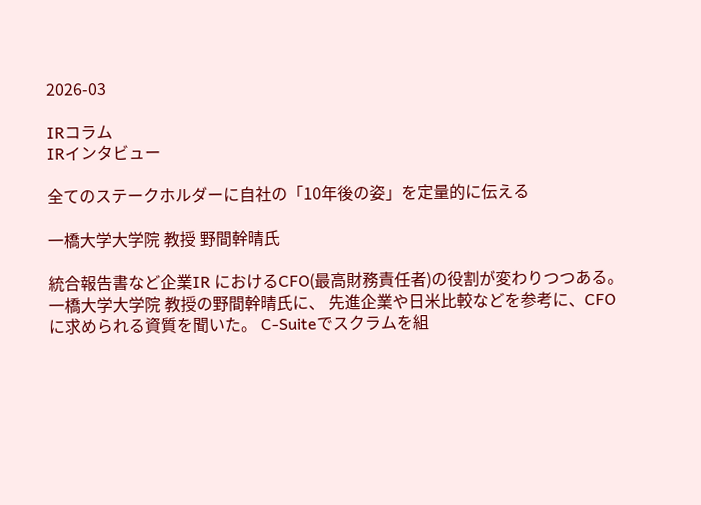2026-03

IRコラム
IRインタビュー

全てのステークホルダーに自社の「10年後の姿」を定量的に伝える

一橋大学大学院 教授 野間幹晴氏

統合報告書など企業IR におけるCFO(最高財務責任者)の役割が変わりつつある。一橋大学大学院 教授の野間幹晴氏に、 先進企業や日米比較などを参考に、CFO に求められる資質を聞いた。 C-Suiteでスクラムを組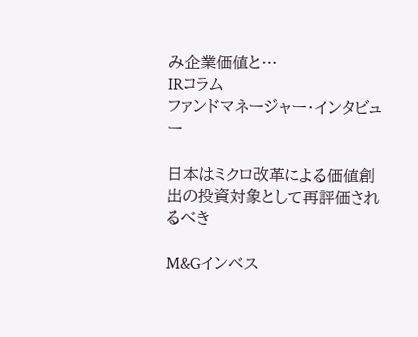み企業価値と…
IRコラム
ファンドマネージャー・インタビュー

日本はミクロ改革による価値創出の投資対象として再評価されるべき

M&Gインベス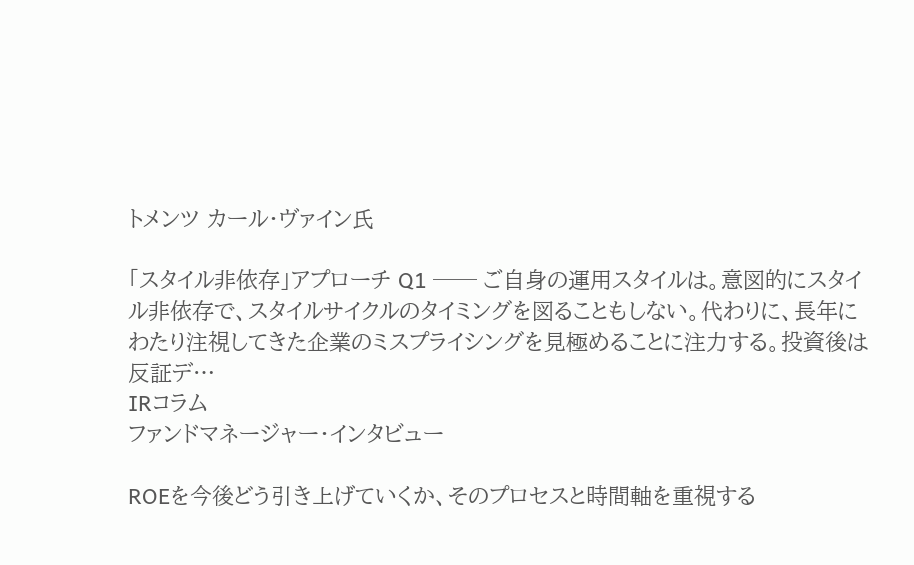トメンツ カール・ヴァイン氏

「スタイル非依存」アプローチ Q1 ── ご自身の運用スタイルは。意図的にスタイル非依存で、スタイルサイクルのタイミングを図ることもしない。代わりに、長年にわたり注視してきた企業のミスプライシングを見極めることに注力する。投資後は反証デ…
IRコラム
ファンドマネージャー・インタビュー

ROEを今後どう引き上げていくか、そのプロセスと時間軸を重視する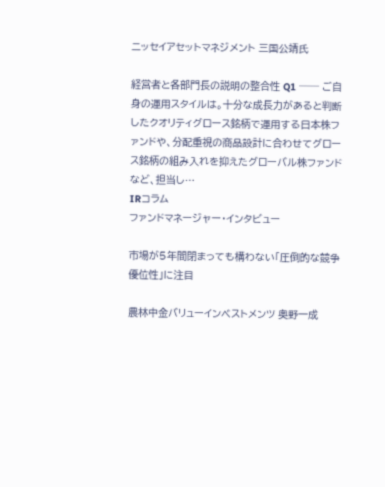ニッセイアセットマネジメント 三国公靖氏

経営者と各部門長の説明の整合性 Q1 ── ご自身の運用スタイルは。十分な成長力があると判断したクオリティグロース銘柄で運用する日本株ファンドや、分配重視の商品設計に合わせてグロース銘柄の組み入れを抑えたグローバル株ファンドなど、担当し…
IRコラム
ファンドマネージャー・インタビュー

市場が5年間閉まっても構わない「圧倒的な競争優位性」に注目

農林中金バリューインベストメンツ 奥野一成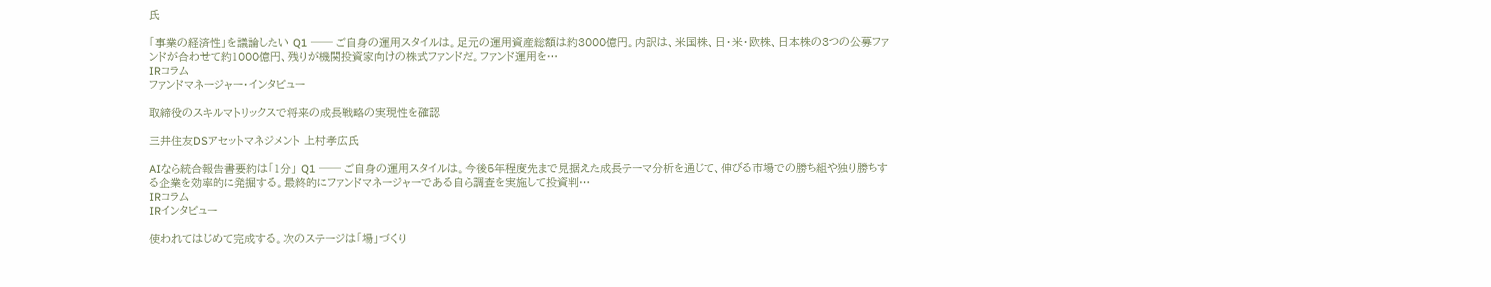氏

「事業の経済性」を議論したい Q1 ── ご自身の運用スタイルは。足元の運用資産総額は約3000億円。内訳は、米国株、日・米・欧株、日本株の3つの公募ファンドが合わせて約1000億円、残りが機関投資家向けの株式ファンドだ。ファンド運用を…
IRコラム
ファンドマネージャー・インタビュー

取締役のスキルマトリックスで将来の成長戦略の実現性を確認

三井住友DSアセットマネジメント 上村孝広氏

AIなら統合報告書要約は「1分」 Q1 ── ご自身の運用スタイルは。今後5年程度先まで見据えた成長テーマ分析を通じて、伸びる市場での勝ち組や独り勝ちする企業を効率的に発掘する。最終的にファンドマネージャーである自ら調査を実施して投資判…
IRコラム
IRインタビュー

使われてはじめて完成する。次のステージは「場」づくり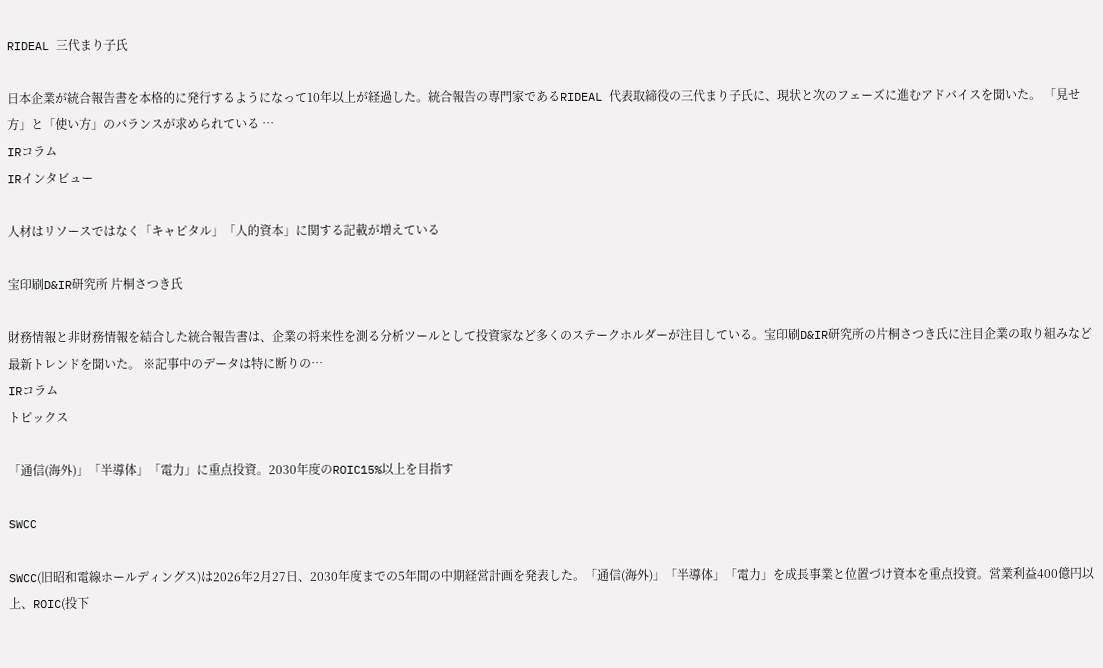RIDEAL 三代まり子氏

日本企業が統合報告書を本格的に発行するようになって10年以上が経過した。統合報告の専門家であるRIDEAL 代表取締役の三代まり子氏に、現状と次のフェーズに進むアドバイスを聞いた。 「見せ方」と「使い方」のバランスが求められている …
IRコラム
IRインタビュー

人材はリソースではなく「キャピタル」「人的資本」に関する記載が増えている

宝印刷D&IR研究所 片桐さつき氏

財務情報と非財務情報を結合した統合報告書は、企業の将来性を測る分析ツールとして投資家など多くのステークホルダーが注目している。宝印刷D&IR研究所の片桐さつき氏に注目企業の取り組みなど最新トレンドを聞いた。 ※記事中のデータは特に断りの…
IRコラム
トピックス

「通信(海外)」「半導体」「電力」に重点投資。2030年度のROIC15%以上を目指す

SWCC

SWCC(旧昭和電線ホールディングス)は2026年2月27日、2030年度までの5年間の中期経営計画を発表した。「通信(海外)」「半導体」「電力」を成長事業と位置づけ資本を重点投資。営業利益400億円以上、ROIC(投下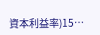資本利益率)15…